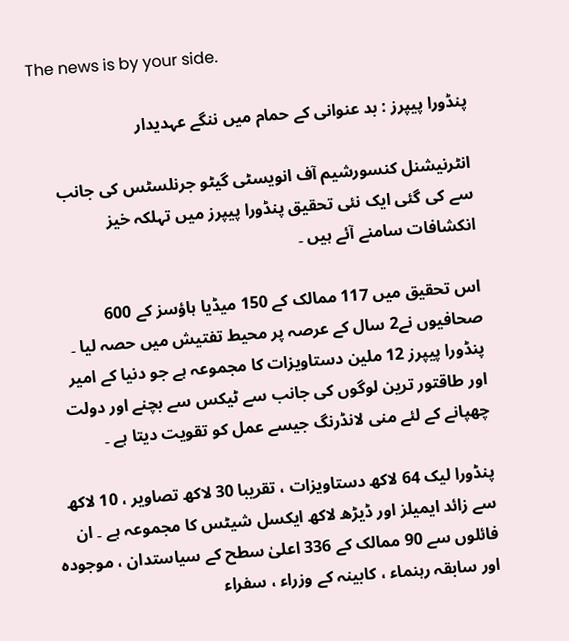The news is by your side.

پنڈورا پیپرز : بد عنوانی کے حمام میں ننگے عہدیدار

انٹرنیشنل کنسورشیم آف انویسٹی گیٹو جرنلسٹس کی جانب سے کی گئی ایک نئی تحقیق پنڈورا پیپرز میں تہلکہ خیز انکشافات سامنے آئے ہیں ۔

اس تحقیق میں 117 ممالک کے 150 میڈیا ہاؤسز کے 600 صحافیوں نے2 سال کے عرصہ پر محیط تفتیش میں حصہ لیا ۔ پنڈورا پیپرز 12 ملین دستاویزات کا مجموعہ ہے جو دنیا کے امیر اور طاقتور ترین لوگوں کی جانب سے ٹیکس سے بچنے اور دولت چھپانے کے لئے منی لانڈرنگ جیسے عمل کو تقویت دیتا ہے ۔

پنڈورا لیک 64 لاکھ دستاویزات ، تقریبا 30 لاکھ تصاویر ، 10 لاکھ سے زائد ایمیلز اور ڈیڑھ لاکھ ایکسل شیٹس کا مجموعہ ہے ۔ ان فائلوں سے 90 ممالک کے 336 اعلیٰ سطح کے سیاستدان ، موجودہ اور سابقہ رہنماء ، کابینہ کے وزراء ، سفراء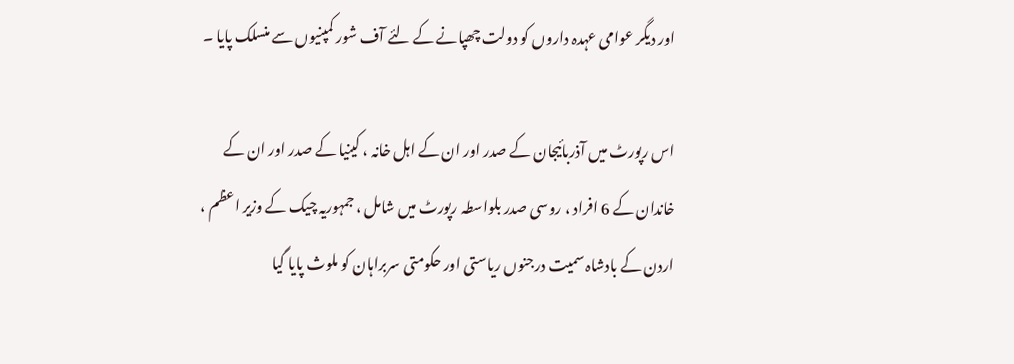اور دیگر عوامی عہدہ داروں کو دولت چھپانے کے لئے آف شور کمپنیوں سے منسلک پایا ۔

اس رپورٹ میں آذربائیجان کے صدر اور ان کے اہل خانہ ، کینیا کے صدر اور ان کے خاندان کے 6 افراد ، روسی صدر بلواسطہ رپورٹ میں شامل ، جمہوریہ چیک کے وزیر اعظم ، اردن کے بادشاہ سمیت درجنوں ریاستی اور حکومتی سربراہان کو ملوث پایا گیا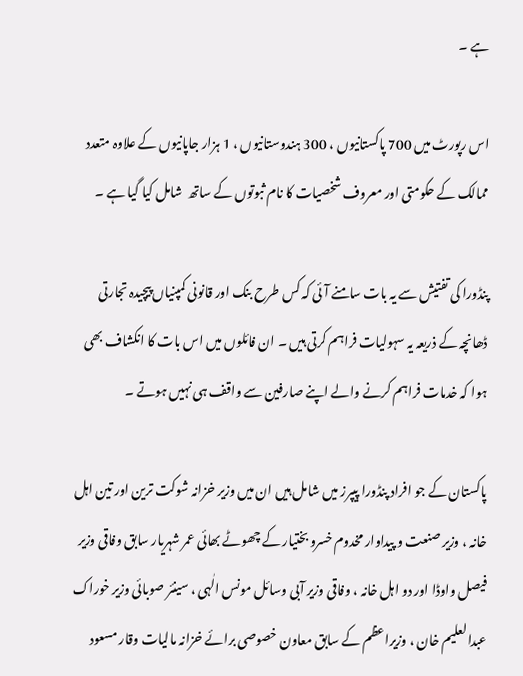ہے ۔

اس رپورٹ میں 700 پاکستانیوں ، 300 ہندوستانیوں ، 1 ہزار جاپانیوں کے علاوہ متعدد ممالک کے حکومتی اور معروف شخصیات کا نام ثبوتوں کے ساتھ  شامل کیا گیا ہے ۔

پنڈورا کی تفتیش سے یہ بات سامنے آئی کہ کس طرح بنک اور قانونی کمپنیاں پیچیدہ تجارتی ڈھانچہ کے ذریعہ یہ سہولیات فراہم کرتی ہیں ۔ ان فائلوں میں اس بات کا انکشاف بھی ہوا کہ خدمات فراہم کرنے والے اپنے صارفین سے واقف ہی نہیں ہوتے ۔

پاکستان کے جو افراد پنڈورا پیپرز میں شامل ہیں ان میں وزیر خزانہ شوکت ترین اور تین اہل خانہ ، وزیر صنعت و پیداوار مخدوم خسرو بختیار کے چھوٹے بھائی عمر شہریار سابق وفاقی وزیر فیصل واوڈا اور دو اہل خانہ ، وفاقی وزیر آبی وسائل مونس الٰہی ، سینئر صوبائی وزیر خوراک عبدالعلیم خان ، وزیراعظم کے سابق معاون خصوصی برائے خزانہ مالیات وقار مسعود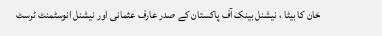خان کا بیٹا ، نیشنل بینک آف پاکستان کے صدر عارف عثمانی اور نیشنل انوسٹمنٹ ٹرسٹ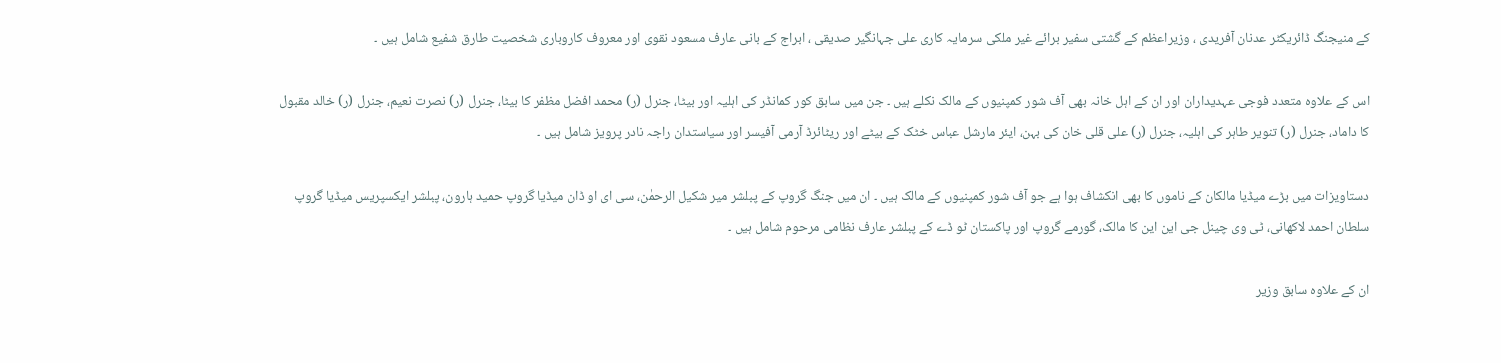کے منیجنگ ڈائریکٹر عدنان آفریدی ، وزیراعظم کے گشتی سفیر برائے غیر ملکی سرمایہ کاری علی جہانگیر صدیقی ، ابراج کے بانی عارف مسعود نقوی اور معروف کاروباری شخصیت طارق شفیع شامل ہیں ۔

اس کے علاوہ متعدد فوجی عہدیداران اور ان کے اہل خانہ بھی آف شور کمپنیوں کے مالک نکلے ہیں ۔ جن میں سابق کور کمانڈر کی اہلیہ اور بیٹا، جنرل (ر) محمد افضل مظفر کا بیٹا، جنرل (ر) نصرت نعیم، جنرل (ر) خالد مقبول کا داماد، جنرل (ر) تنویر طاہر کی اہلیہ، جنرل (ر) علی قلی خان کی بہن، ایئر مارشل عباس خٹک کے بیٹے اور ریٹائرڈ آرمی آفیسر اور سیاستدان راجہ نادر پرویز شامل ہیں ۔

دستاویزات میں بڑے میڈیا مالکان کے ناموں کا بھی انکشاف ہوا ہے جو آف شور کمپنیوں کے مالک ہیں ۔ ان میں جنگ گروپ کے پبلشر میر شکیل الرحمٰن، سی ای او ڈان میڈیا گروپ حمید ہارون، پبلشر ایکسپریس میڈیا گروپ سلطان احمد لاکھانی، ٹی وی چینل جی این این کا مالک، گورمے گروپ اور پاکستان ٹو ڈے کے پبلشر عارف نظامی مرحوم شامل ہیں ۔

ان کے علاوہ سابق وزیر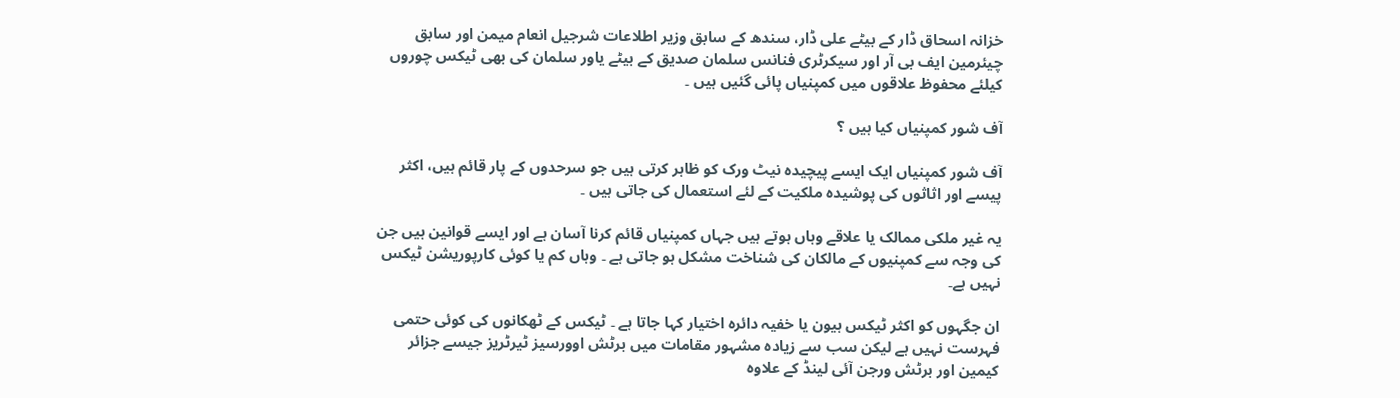خزانہ اسحاق ڈار کے بیٹے علی ڈار، سندھ کے سابق وزیر اطلاعات شرجیل انعام میمن اور سابق چیئرمین ایف بی آر اور سیکرٹری فنانس سلمان صدیق کے بیٹے یاور سلمان کی بھی ٹیکس چوروں کیلئے محفوظ علاقوں میں کمپنیاں پائی گئیں ہیں ۔

آف شور کمپنیاں کیا ہیں ؟

آف شور کمپنیاں ایک ایسے پیچیدہ نیٹ ورک کو ظاہر کرتی ہیں جو سرحدوں کے پار قائم ہیں، اکثر پیسے اور اثاثوں کی پوشیدہ ملکیت کے لئے استعمال کی جاتی ہیں ۔

یہ غیر ملکی ممالک یا علاقے وہاں ہوتے ہیں جہاں کمپنیاں قائم کرنا آسان ہے اور ایسے قوانین ہیں جن کی وجہ سے کمپنیوں کے مالکان کی شناخت مشکل ہو جاتی ہے ۔ وہاں کم یا کوئی کارپوریشن ٹیکس نہیں ہے۔

ان جگہوں کو اکثر ٹیکس ہیون یا خفیہ دائرہ اختیار کہا جاتا ہے ۔ ٹیکس کے ٹھکانوں کی کوئی حتمی فہرست نہیں ہے لیکن سب سے زیادہ مشہور مقامات میں برٹش اوورسیز ٹیرٹریز جیسے جزائر کیمین اور برٹش ورجن آئی لینڈ کے علاوہ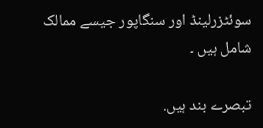سوئٹزرلینڈ اور سنگاپور جیسے ممالک شامل ہیں ۔

تبصرے بند ہیں.